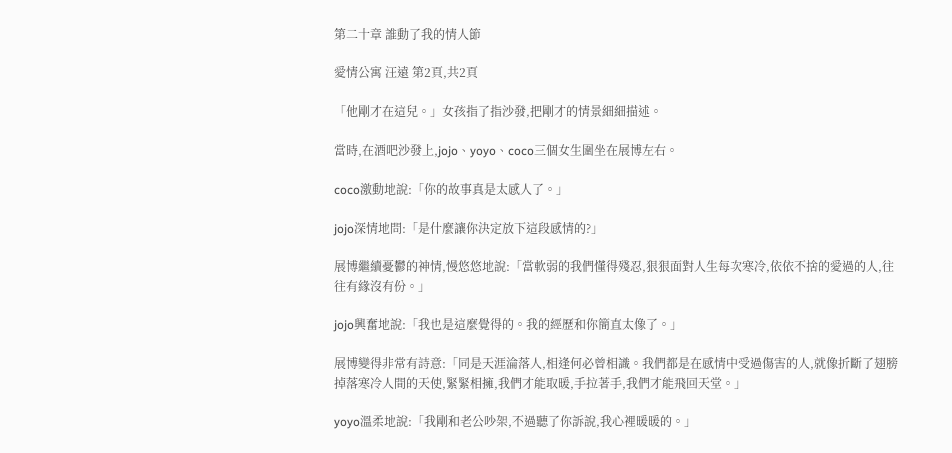第二十章 誰動了我的情人節

愛情公寓 汪遠 第2頁,共2頁

「他剛才在這兒。」女孩指了指沙發,把剛才的情景細細描述。

當時,在酒吧沙發上,jojo、yoyo、coco三個女生圍坐在展博左右。

coco激動地說:「你的故事真是太感人了。」

jojo深情地問:「是什麼讓你決定放下這段感情的?」

展博繼續憂鬱的神情,慢悠悠地說:「當軟弱的我們懂得殘忍,狠狠面對人生每次寒冷,依依不捨的愛過的人,往往有緣沒有份。」

jojo興奮地說:「我也是這麼覺得的。我的經歷和你簡直太像了。」

展博變得非常有詩意:「同是天涯淪落人,相逢何必曾相識。我們都是在感情中受過傷害的人,就像折斷了翅膀掉落寒冷人間的天使,緊緊相擁,我們才能取暖,手拉著手,我們才能飛回天堂。」

yoyo溫柔地說:「我剛和老公吵架,不過聽了你訴說,我心裡暖暖的。」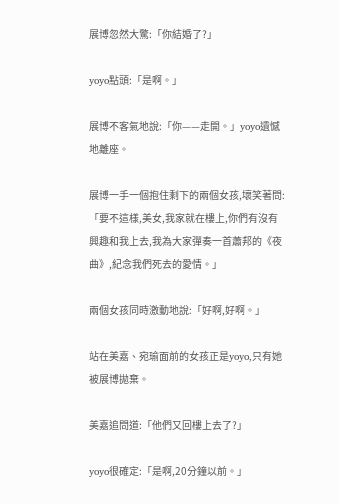展博忽然大驚:「你結婚了?」

yoyo點頭:「是啊。」

展博不客氣地說:「你——走開。」yoyo遺憾地離座。

展博一手一個抱住剩下的兩個女孩,壞笑著問:「要不這樣,美女,我家就在樓上,你們有沒有興趣和我上去,我為大家彈奏一首蕭邦的《夜曲》,紀念我們死去的愛情。」

兩個女孩同時激動地說:「好啊,好啊。」

站在美嘉、宛瑜面前的女孩正是yoyo,只有她被展博拋棄。

美嘉追問道:「他們又回樓上去了?」

yoyo很確定:「是啊,20分鐘以前。」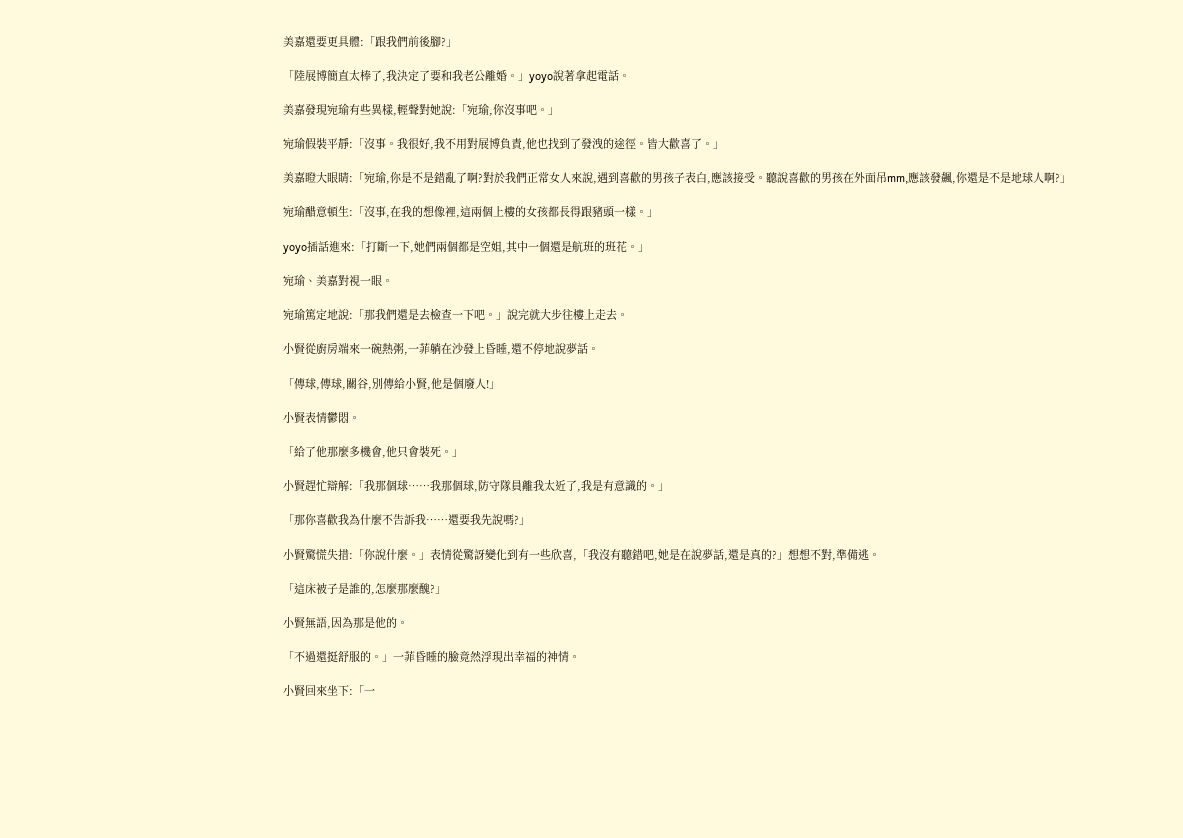美嘉還要更具體:「跟我們前後腳?」

「陸展博簡直太棒了,我決定了要和我老公離婚。」yoyo說著拿起電話。

美嘉發現宛瑜有些異樣,輕聲對她說:「宛瑜,你沒事吧。」

宛瑜假裝平靜:「沒事。我很好,我不用對展博負責,他也找到了發洩的途徑。皆大歡喜了。」

美嘉瞪大眼睛:「宛瑜,你是不是錯亂了啊?對於我們正常女人來說,遇到喜歡的男孩子表白,應該接受。聽說喜歡的男孩在外面吊mm,應該發飆,你還是不是地球人啊?」

宛瑜醋意頓生:「沒事,在我的想像裡,這兩個上樓的女孩都長得跟豬頭一樣。」

yoyo插話進來:「打斷一下,她們兩個都是空姐,其中一個還是航班的班花。」

宛瑜、美嘉對視一眼。

宛瑜篤定地說:「那我們還是去檢查一下吧。」說完就大步往樓上走去。

小賢從廚房端來一碗熱粥,一菲躺在沙發上昏睡,還不停地說夢話。

「傳球,傳球,關谷,別傳給小賢,他是個廢人!」

小賢表情鬱悶。

「給了他那麼多機會,他只會裝死。」

小賢趕忙辯解:「我那個球……我那個球,防守隊員離我太近了,我是有意識的。」

「那你喜歡我為什麼不告訴我……還要我先說嗎?」

小賢驚慌失措:「你說什麼。」表情從驚訝變化到有一些欣喜,「我沒有聽錯吧,她是在說夢話,還是真的?」想想不對,準備逃。

「這床被子是誰的,怎麼那麼醜?」

小賢無語,因為那是他的。

「不過還挺舒服的。」一菲昏睡的臉竟然浮現出幸福的神情。

小賢回來坐下:「一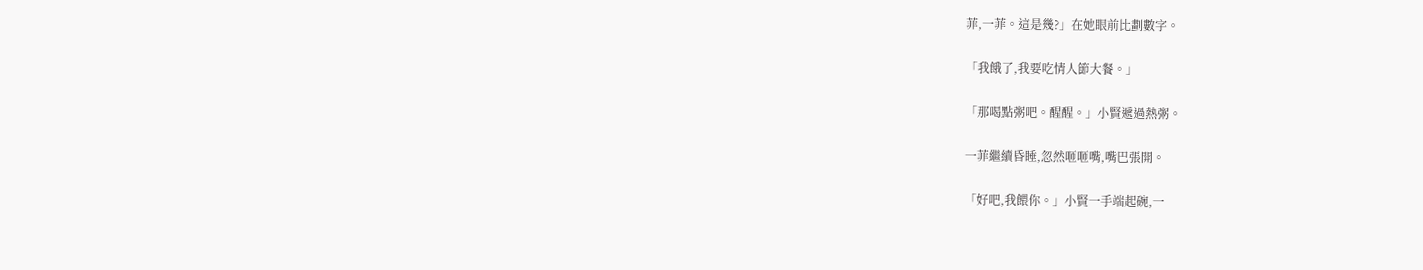菲,一菲。這是幾?」在她眼前比劃數字。

「我餓了,我要吃情人節大餐。」

「那喝點粥吧。醒醒。」小賢遞過熱粥。

一菲繼續昏睡,忽然咂咂嘴,嘴巴張開。

「好吧,我餵你。」小賢一手端起碗,一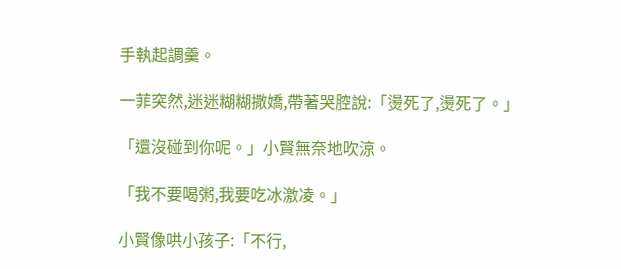手執起調羹。

一菲突然,迷迷糊糊撒嬌,帶著哭腔說:「燙死了,燙死了。」

「還沒碰到你呢。」小賢無奈地吹涼。

「我不要喝粥,我要吃冰激凌。」

小賢像哄小孩子:「不行,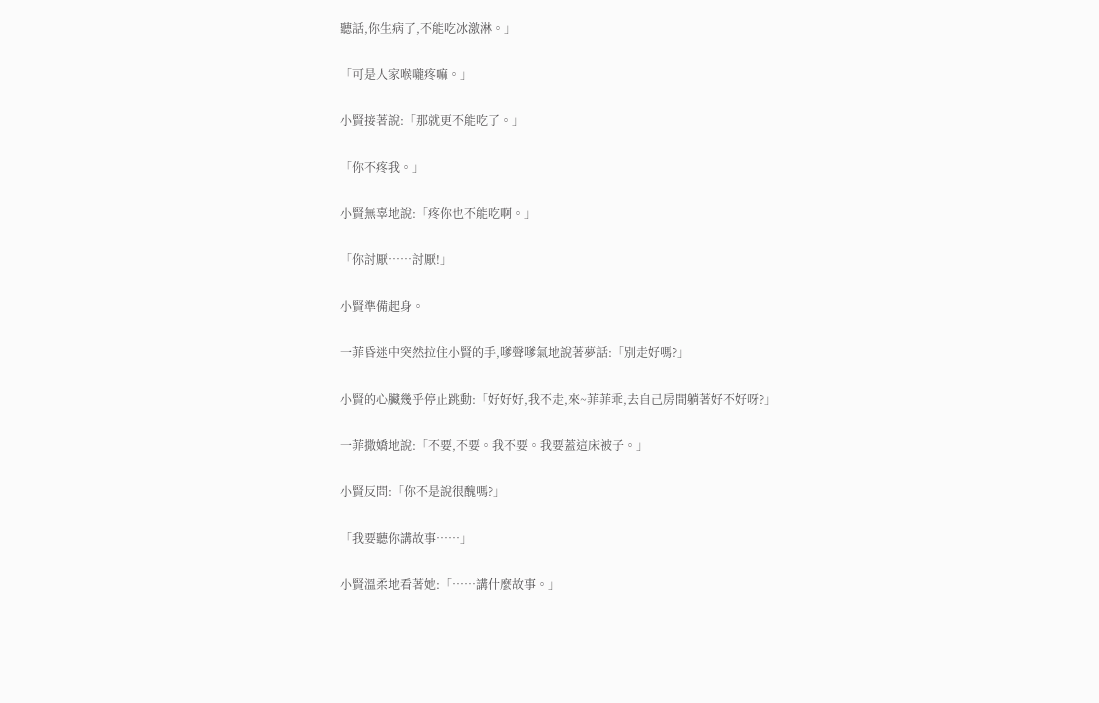聽話,你生病了,不能吃冰激淋。」

「可是人家喉嚨疼嘛。」

小賢接著說:「那就更不能吃了。」

「你不疼我。」

小賢無辜地說:「疼你也不能吃啊。」

「你討厭……討厭!」

小賢準備起身。

一菲昏迷中突然拉住小賢的手,嗲聲嗲氣地說著夢話:「別走好嗎?」

小賢的心臟幾乎停止跳動:「好好好,我不走,來~菲菲乖,去自己房間躺著好不好呀?」

一菲撒嬌地說:「不要,不要。我不要。我要蓋這床被子。」

小賢反問:「你不是說很醜嗎?」

「我要聽你講故事……」

小賢溫柔地看著她:「……講什麼故事。」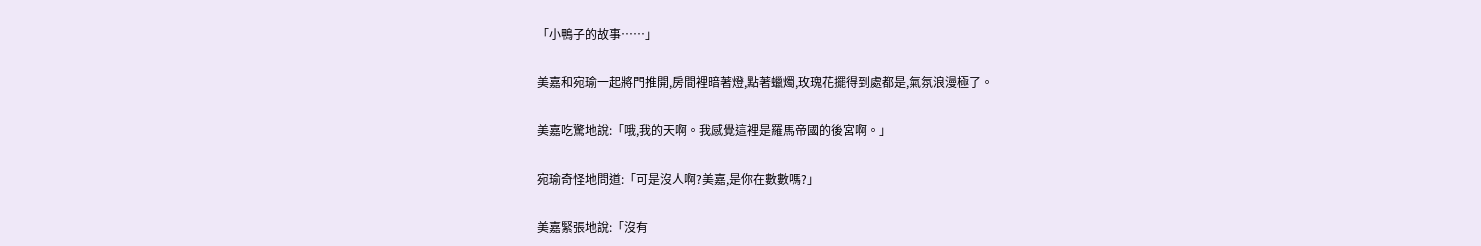「小鴨子的故事……」

美嘉和宛瑜一起將門推開,房間裡暗著燈,點著蠟燭,玫瑰花擺得到處都是,氣氛浪漫極了。

美嘉吃驚地說:「哦,我的天啊。我感覺這裡是羅馬帝國的後宮啊。」

宛瑜奇怪地問道:「可是沒人啊?美嘉,是你在數數嗎?」

美嘉緊張地說:「沒有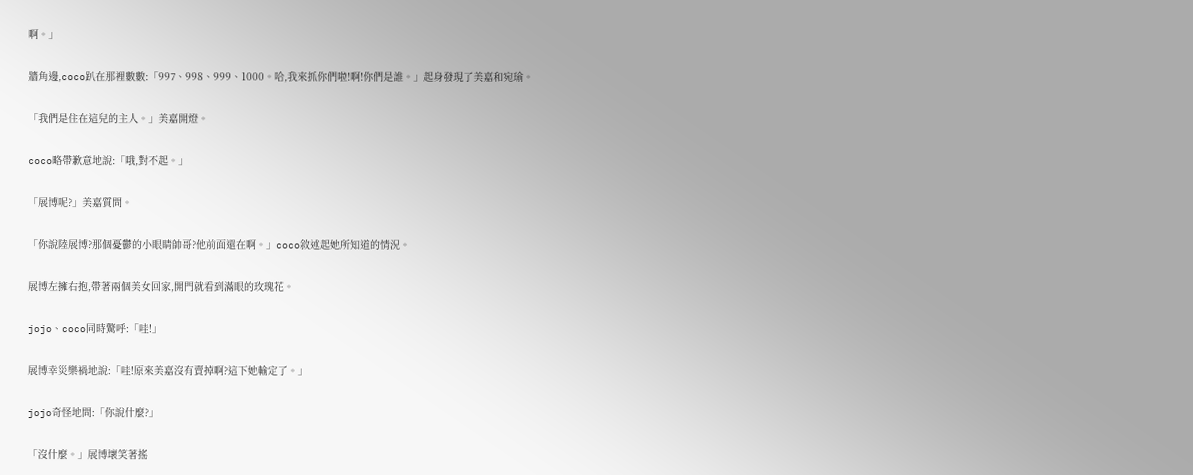啊。」

牆角邊,coco趴在那裡數數:「997、998、999、1000。哈,我來抓你們啦!啊!你們是誰。」起身發現了美嘉和宛瑜。

「我們是住在這兒的主人。」美嘉開燈。

coco略帶歉意地說:「哦,對不起。」

「展博呢?」美嘉質問。

「你說陸展博?那個憂鬱的小眼睛帥哥?他前面還在啊。」coco敘述起她所知道的情況。

展博左擁右抱,帶著兩個美女回家,開門就看到滿眼的玫瑰花。

jojo、coco同時驚呼:「哇!」

展博幸災樂禍地說:「哇!原來美嘉沒有賣掉啊?這下她輸定了。」

jojo奇怪地問:「你說什麼?」

「沒什麼。」展博壞笑著搖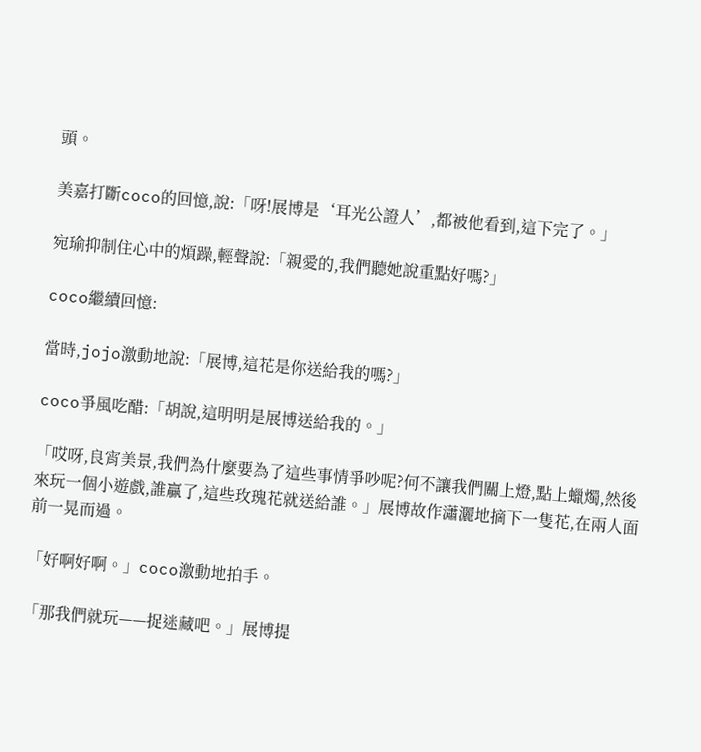頭。

美嘉打斷coco的回憶,說:「呀!展博是‘耳光公證人’,都被他看到,這下完了。」

宛瑜抑制住心中的煩躁,輕聲說:「親愛的,我們聽她說重點好嗎?」

coco繼續回憶:

當時,jojo激動地說:「展博,這花是你送給我的嗎?」

coco爭風吃醋:「胡說,這明明是展博送給我的。」

「哎呀,良宵美景,我們為什麼要為了這些事情爭吵呢?何不讓我們關上燈,點上蠟燭,然後來玩一個小遊戲,誰贏了,這些玫瑰花就送給誰。」展博故作瀟灑地摘下一隻花,在兩人面前一晃而過。

「好啊好啊。」coco激動地拍手。

「那我們就玩——捉迷藏吧。」展博提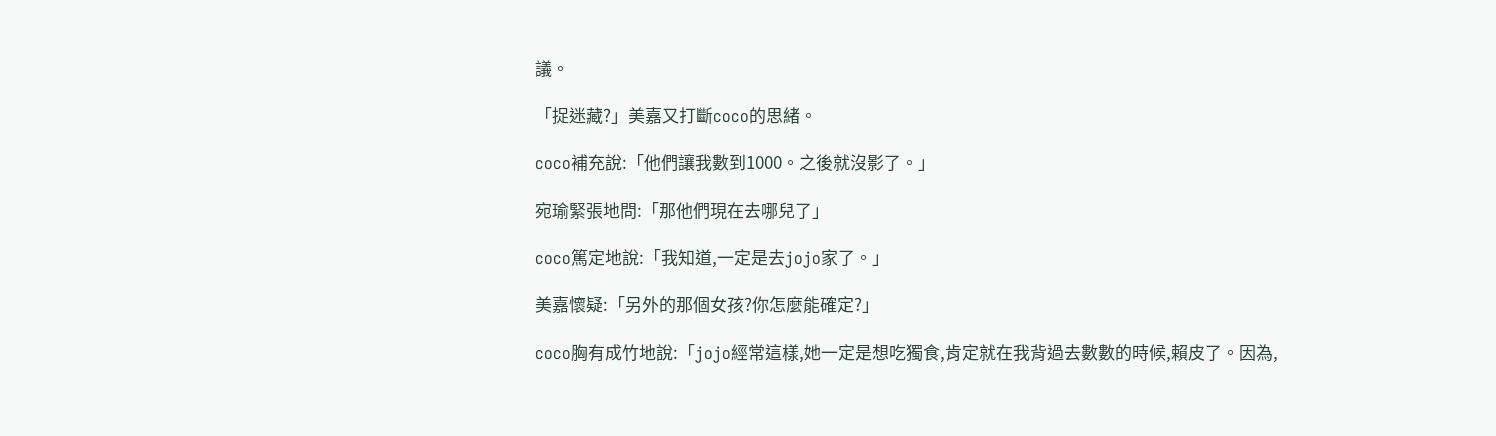議。

「捉迷藏?」美嘉又打斷coco的思緒。

coco補充說:「他們讓我數到1000。之後就沒影了。」

宛瑜緊張地問:「那他們現在去哪兒了」

coco篤定地說:「我知道,一定是去jojo家了。」

美嘉懷疑:「另外的那個女孩?你怎麼能確定?」

coco胸有成竹地說:「jojo經常這樣,她一定是想吃獨食,肯定就在我背過去數數的時候,賴皮了。因為,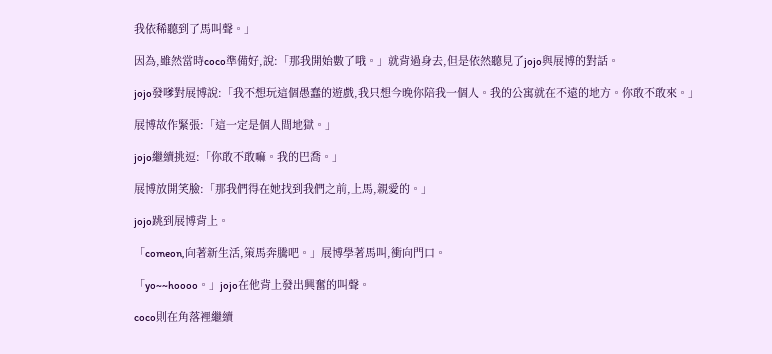我依稀聽到了馬叫聲。」

因為,雖然當時coco準備好,說:「那我開始數了哦。」就背過身去,但是依然聽見了jojo與展博的對話。

jojo發嗲對展博說:「我不想玩這個愚蠢的遊戲,我只想今晚你陪我一個人。我的公寓就在不遠的地方。你敢不敢來。」

展博故作緊張:「這一定是個人間地獄。」

jojo繼續挑逗:「你敢不敢嘛。我的巴喬。」

展博放開笑臉:「那我們得在她找到我們之前,上馬,親愛的。」

jojo跳到展博背上。

「comeon,向著新生活,策馬奔騰吧。」展博學著馬叫,衝向門口。

「yo~~hoooo。」jojo在他背上發出興奮的叫聲。

coco則在角落裡繼續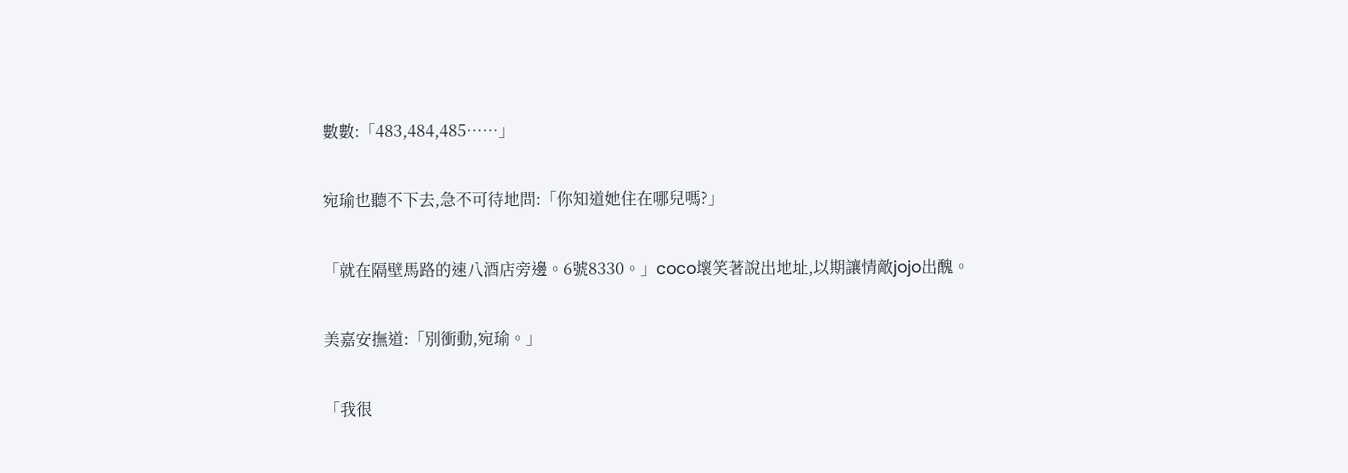數數:「483,484,485……」

宛瑜也聽不下去,急不可待地問:「你知道她住在哪兒嗎?」

「就在隔壁馬路的速八酒店旁邊。6號8330。」coco壞笑著說出地址,以期讓情敵jojo出醜。

美嘉安撫道:「別衝動,宛瑜。」

「我很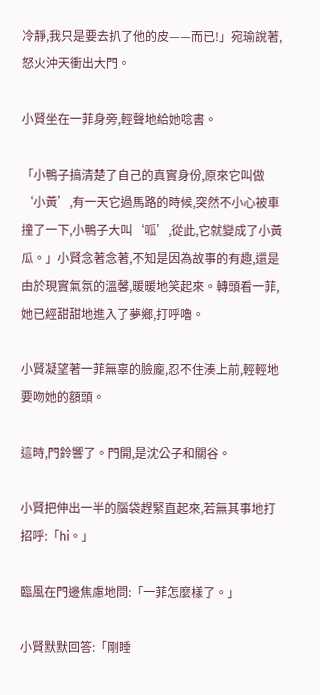冷靜,我只是要去扒了他的皮——而已!」宛瑜說著,怒火沖天衝出大門。

小賢坐在一菲身旁,輕聲地給她唸書。

「小鴨子搞清楚了自己的真實身份,原來它叫做‘小黃’,有一天它過馬路的時候,突然不小心被車撞了一下,小鴨子大叫‘呱’,從此,它就變成了小黃瓜。」小賢念著念著,不知是因為故事的有趣,還是由於現實氣氛的溫馨,暖暖地笑起來。轉頭看一菲,她已經甜甜地進入了夢鄉,打呼嚕。

小賢凝望著一菲無辜的臉龐,忍不住湊上前,輕輕地要吻她的額頭。

這時,門鈴響了。門開,是沈公子和關谷。

小賢把伸出一半的腦袋趕緊直起來,若無其事地打招呼:「hi。」

臨風在門邊焦慮地問:「一菲怎麼樣了。」

小賢默默回答:「剛睡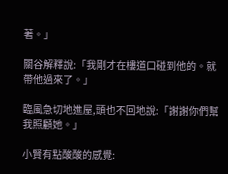著。」

關谷解釋說:「我剛才在樓道口碰到他的。就帶他過來了。」

臨風急切地進屋,頭也不回地說:「謝謝你們幫我照顧她。」

小賢有點酸酸的感覺: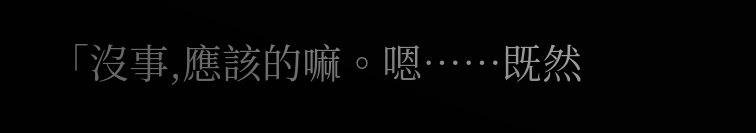「沒事,應該的嘛。嗯……既然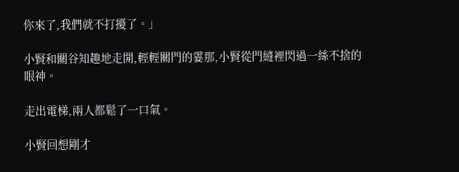你來了,我們就不打擾了。」

小賢和關谷知趣地走開,輕輕關門的霎那,小賢從門縫裡閃過一絲不捨的眼神。

走出電梯,兩人都鬆了一口氣。

小賢回想剛才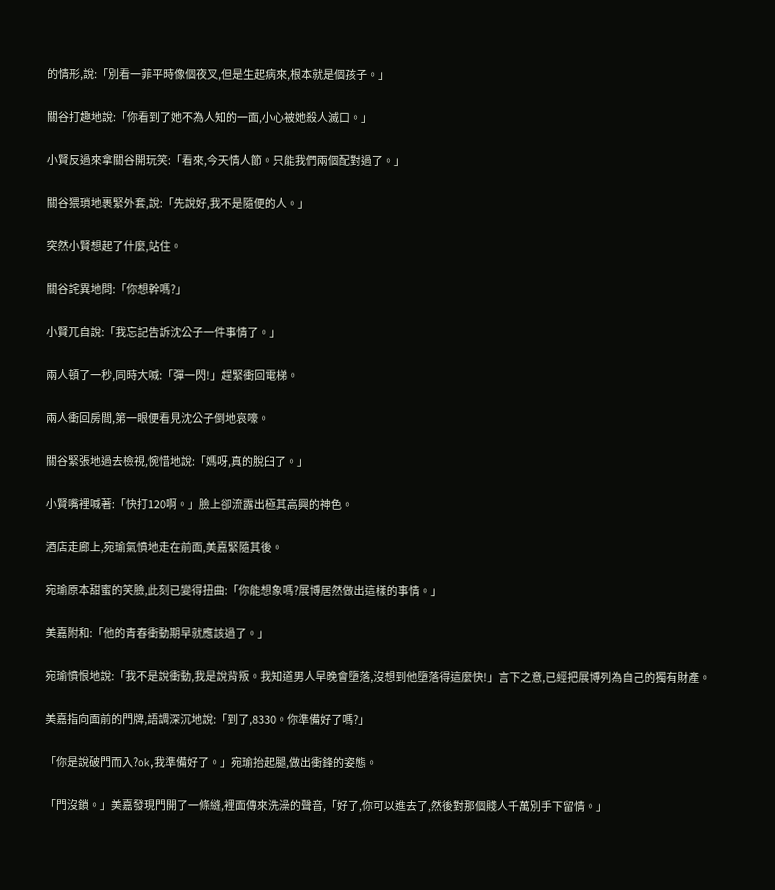的情形,說:「別看一菲平時像個夜叉,但是生起病來,根本就是個孩子。」

關谷打趣地說:「你看到了她不為人知的一面,小心被她殺人滅口。」

小賢反過來拿關谷開玩笑:「看來,今天情人節。只能我們兩個配對過了。」

關谷猥瑣地裹緊外套,說:「先說好,我不是隨便的人。」

突然小賢想起了什麼,站住。

關谷詫異地問:「你想幹嗎?」

小賢兀自說:「我忘記告訴沈公子一件事情了。」

兩人頓了一秒,同時大喊:「彈一閃!」趕緊衝回電梯。

兩人衝回房間,第一眼便看見沈公子倒地哀嚎。

關谷緊張地過去檢視,惋惜地說:「媽呀,真的脫臼了。」

小賢嘴裡喊著:「快打120啊。」臉上卻流露出極其高興的神色。

酒店走廊上,宛瑜氣憤地走在前面,美嘉緊隨其後。

宛瑜原本甜蜜的笑臉,此刻已變得扭曲:「你能想象嗎?展博居然做出這樣的事情。」

美嘉附和:「他的青春衝動期早就應該過了。」

宛瑜憤恨地說:「我不是說衝動,我是說背叛。我知道男人早晚會墮落,沒想到他墮落得這麼快!」言下之意,已經把展博列為自己的獨有財產。

美嘉指向面前的門牌,語調深沉地說:「到了,8330。你準備好了嗎?」

「你是說破門而入?ok,我準備好了。」宛瑜抬起腿,做出衝鋒的姿態。

「門沒鎖。」美嘉發現門開了一條縫,裡面傳來洗澡的聲音,「好了,你可以進去了,然後對那個賤人千萬別手下留情。」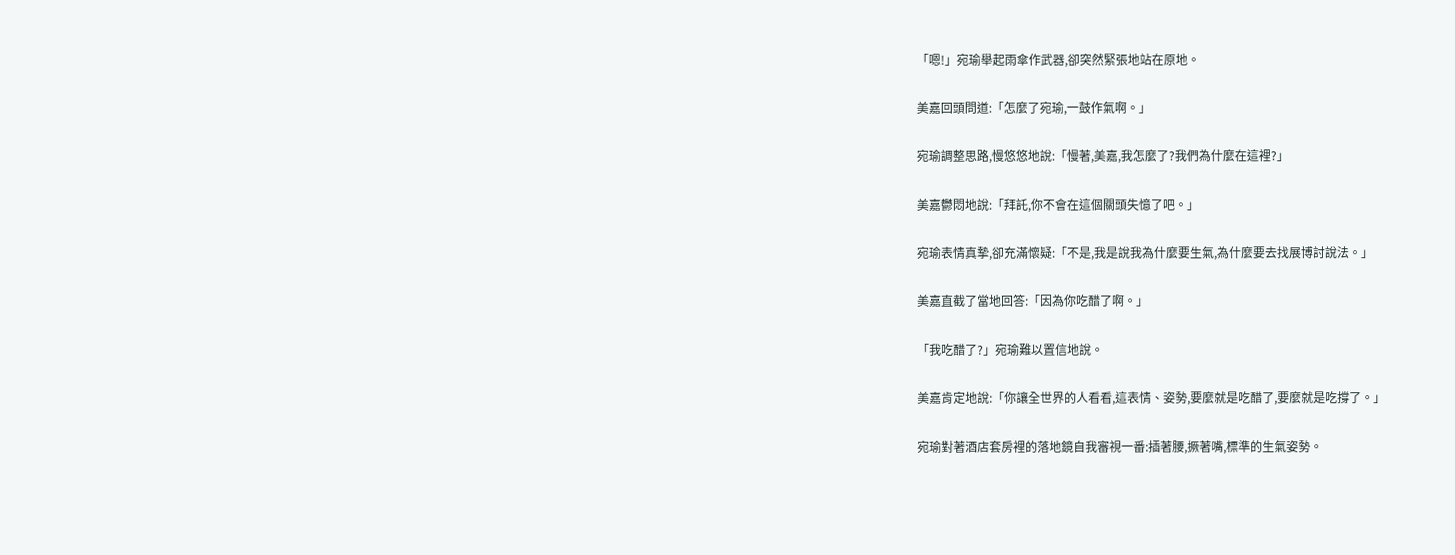「嗯!」宛瑜舉起雨傘作武器,卻突然緊張地站在原地。

美嘉回頭問道:「怎麼了宛瑜,一鼓作氣啊。」

宛瑜調整思路,慢悠悠地說:「慢著,美嘉,我怎麼了?我們為什麼在這裡?」

美嘉鬱悶地說:「拜託,你不會在這個關頭失憶了吧。」

宛瑜表情真摯,卻充滿懷疑:「不是,我是說我為什麼要生氣,為什麼要去找展博討說法。」

美嘉直截了當地回答:「因為你吃醋了啊。」

「我吃醋了?」宛瑜難以置信地說。

美嘉肯定地說:「你讓全世界的人看看,這表情、姿勢,要麼就是吃醋了,要麼就是吃撐了。」

宛瑜對著酒店套房裡的落地鏡自我審視一番:插著腰,撅著嘴,標準的生氣姿勢。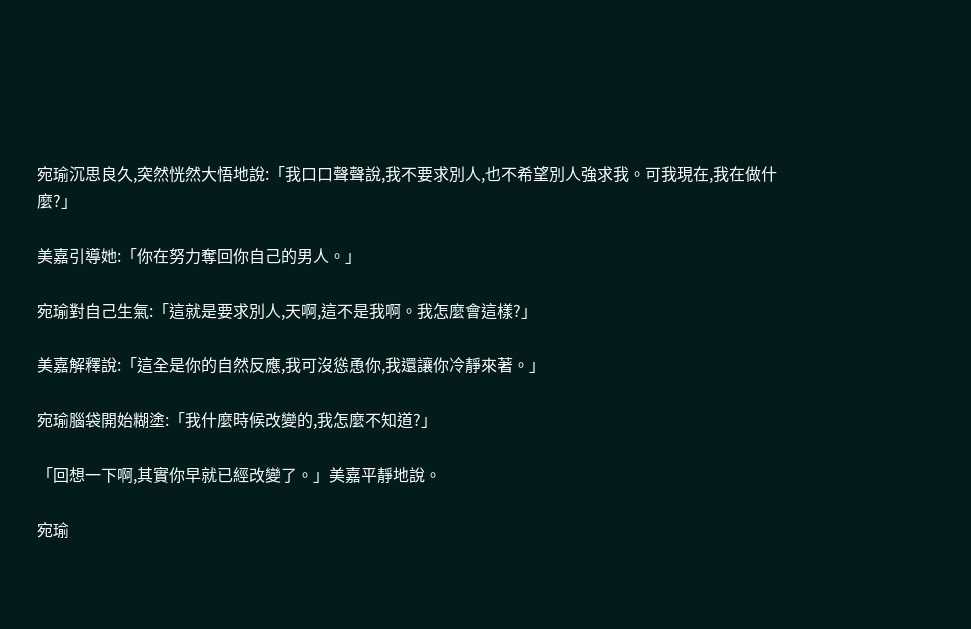宛瑜沉思良久,突然恍然大悟地說:「我口口聲聲說,我不要求別人,也不希望別人強求我。可我現在,我在做什麼?」

美嘉引導她:「你在努力奪回你自己的男人。」

宛瑜對自己生氣:「這就是要求別人,天啊,這不是我啊。我怎麼會這樣?」

美嘉解釋說:「這全是你的自然反應,我可沒慫恿你,我還讓你冷靜來著。」

宛瑜腦袋開始糊塗:「我什麼時候改變的,我怎麼不知道?」

「回想一下啊,其實你早就已經改變了。」美嘉平靜地說。

宛瑜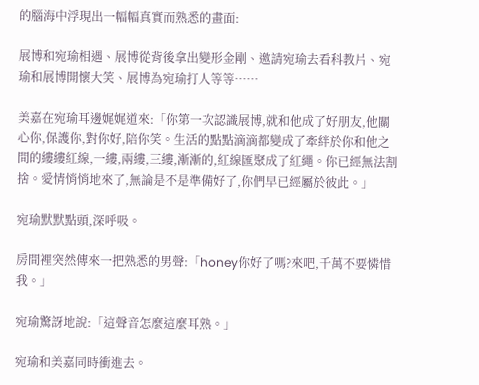的腦海中浮現出一幅幅真實而熟悉的畫面:

展博和宛瑜相遇、展博從背後拿出變形金剛、邀請宛瑜去看科教片、宛瑜和展博開懷大笑、展博為宛瑜打人等等……

美嘉在宛瑜耳邊娓娓道來:「你第一次認識展博,就和他成了好朋友,他關心你,保護你,對你好,陪你笑。生活的點點滴滴都變成了牽絆於你和他之間的縷縷紅線,一縷,兩縷,三縷,漸漸的,紅線匯聚成了紅繩。你已經無法割捨。愛情悄悄地來了,無論是不是準備好了,你們早已經屬於彼此。」

宛瑜默默點頭,深呼吸。

房間裡突然傳來一把熟悉的男聲:「honey你好了嗎?來吧,千萬不要憐惜我。」

宛瑜驚訝地說:「這聲音怎麼這麼耳熟。」

宛瑜和美嘉同時衝進去。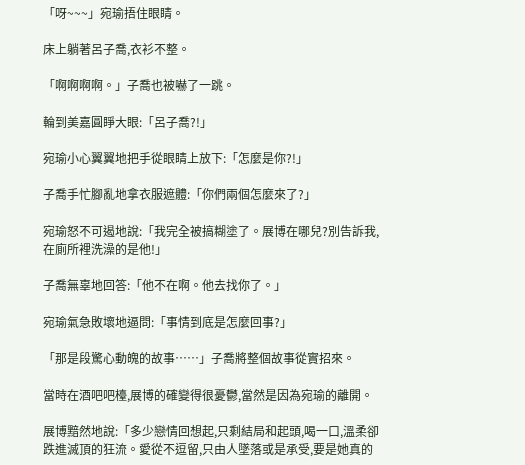「呀~~~」宛瑜捂住眼睛。

床上躺著呂子喬,衣衫不整。

「啊啊啊啊。」子喬也被嚇了一跳。

輪到美嘉圓睜大眼:「呂子喬?!」

宛瑜小心翼翼地把手從眼睛上放下:「怎麼是你?!」

子喬手忙腳亂地拿衣服遮體:「你們兩個怎麼來了?」

宛瑜怒不可遏地說:「我完全被搞糊塗了。展博在哪兒?別告訴我,在廁所裡洗澡的是他!」

子喬無辜地回答:「他不在啊。他去找你了。」

宛瑜氣急敗壞地逼問:「事情到底是怎麼回事?」

「那是段驚心動魄的故事……」子喬將整個故事從實招來。

當時在酒吧吧檯,展博的確變得很憂鬱,當然是因為宛瑜的離開。

展博黯然地說:「多少戀情回想起,只剩結局和起頭,喝一口,溫柔卻跌進滅頂的狂流。愛從不逗留,只由人墜落或是承受,要是她真的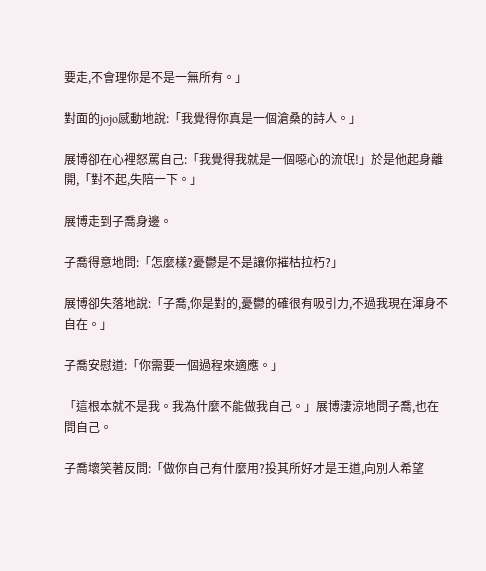要走,不會理你是不是一無所有。」

對面的jojo感動地說:「我覺得你真是一個滄桑的詩人。」

展博卻在心裡怒罵自己:「我覺得我就是一個噁心的流氓!」於是他起身離開,「對不起,失陪一下。」

展博走到子喬身邊。

子喬得意地問:「怎麼樣?憂鬱是不是讓你摧枯拉朽?」

展博卻失落地說:「子喬,你是對的,憂鬱的確很有吸引力,不過我現在渾身不自在。」

子喬安慰道:「你需要一個過程來適應。」

「這根本就不是我。我為什麼不能做我自己。」展博淒涼地問子喬,也在問自己。

子喬壞笑著反問:「做你自己有什麼用?投其所好才是王道,向別人希望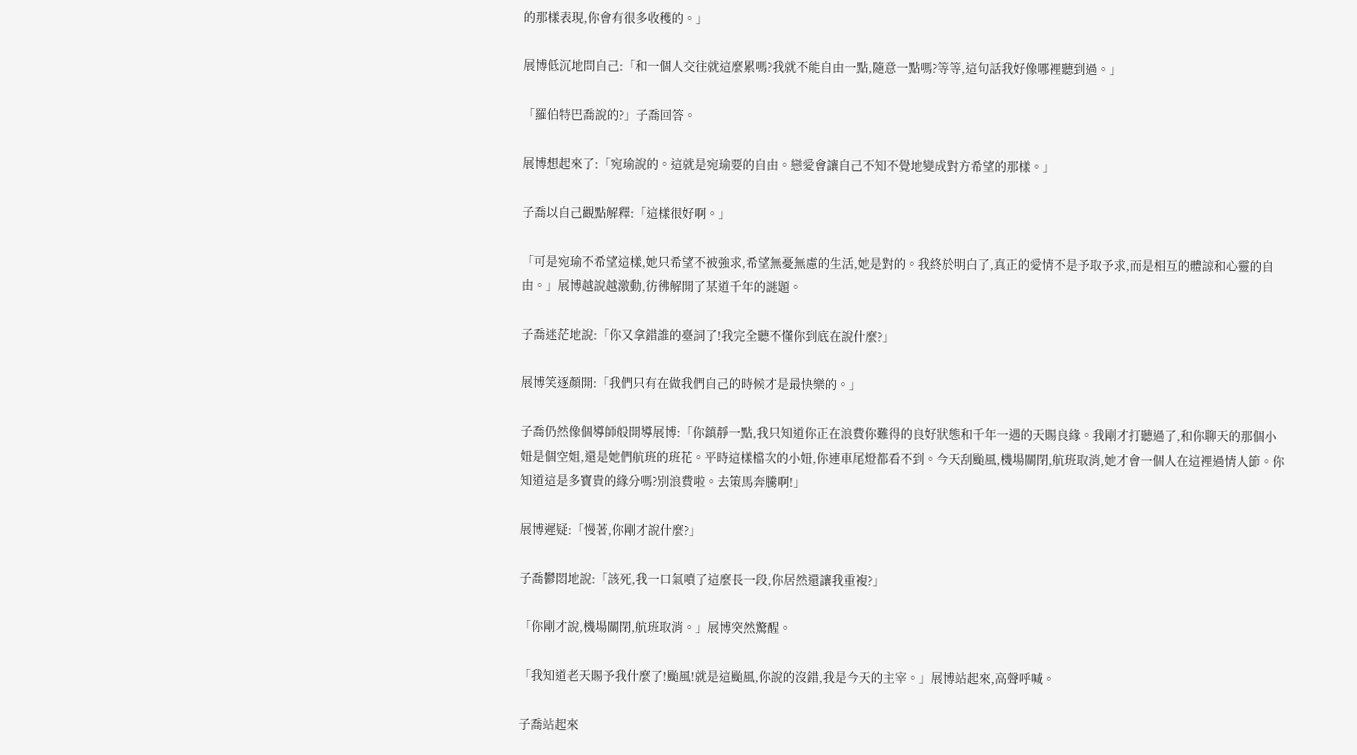的那樣表現,你會有很多收穫的。」

展博低沉地問自己:「和一個人交往就這麼累嗎?我就不能自由一點,隨意一點嗎?等等,這句話我好像哪裡聽到過。」

「羅伯特巴喬說的?」子喬回答。

展博想起來了:「宛瑜說的。這就是宛瑜要的自由。戀愛會讓自己不知不覺地變成對方希望的那樣。」

子喬以自己觀點解釋:「這樣很好啊。」

「可是宛瑜不希望這樣,她只希望不被強求,希望無憂無慮的生活,她是對的。我終於明白了,真正的愛情不是予取予求,而是相互的體諒和心靈的自由。」展博越說越激動,彷彿解開了某道千年的謎題。

子喬迷茫地說:「你又拿錯誰的臺詞了!我完全聽不懂你到底在說什麼?」

展博笑逐顏開:「我們只有在做我們自己的時候才是最快樂的。」

子喬仍然像個導師般開導展博:「你鎮靜一點,我只知道你正在浪費你難得的良好狀態和千年一遇的天賜良緣。我剛才打聽過了,和你聊天的那個小妞是個空姐,還是她們航班的班花。平時這樣檔次的小妞,你連車尾燈都看不到。今天刮颱風,機場關閉,航班取消,她才會一個人在這裡過情人節。你知道這是多寶貴的緣分嗎?別浪費啦。去策馬奔騰啊!」

展博遲疑:「慢著,你剛才說什麼?」

子喬鬱悶地說:「該死,我一口氣噴了這麼長一段,你居然還讓我重複?」

「你剛才說,機場關閉,航班取消。」展博突然驚醒。

「我知道老天賜予我什麼了!颱風!就是這颱風,你說的沒錯,我是今天的主宰。」展博站起來,高聲呼喊。

子喬站起來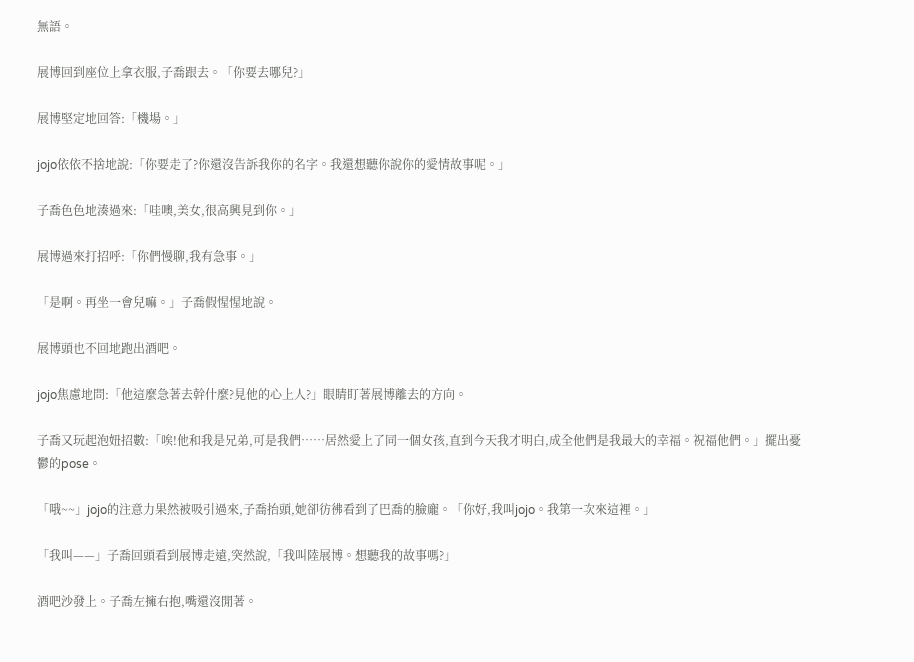無語。

展博回到座位上拿衣服,子喬跟去。「你要去哪兒?」

展博堅定地回答:「機場。」

jojo依依不捨地說:「你要走了?你還沒告訴我你的名字。我還想聽你說你的愛情故事呢。」

子喬色色地湊過來:「哇噢,美女,很高興見到你。」

展博過來打招呼:「你們慢聊,我有急事。」

「是啊。再坐一會兒嘛。」子喬假惺惺地說。

展博頭也不回地跑出酒吧。

jojo焦慮地問:「他這麼急著去幹什麼?見他的心上人?」眼睛盯著展博離去的方向。

子喬又玩起泡妞招數:「唉!他和我是兄弟,可是我們……居然愛上了同一個女孩,直到今天我才明白,成全他們是我最大的幸福。祝福他們。」擺出憂鬱的pose。

「哦~~」jojo的注意力果然被吸引過來,子喬抬頭,她卻彷彿看到了巴喬的臉龐。「你好,我叫jojo。我第一次來這裡。」

「我叫——」子喬回頭看到展博走遠,突然說,「我叫陸展博。想聽我的故事嗎?」

酒吧沙發上。子喬左擁右抱,嘴還沒閒著。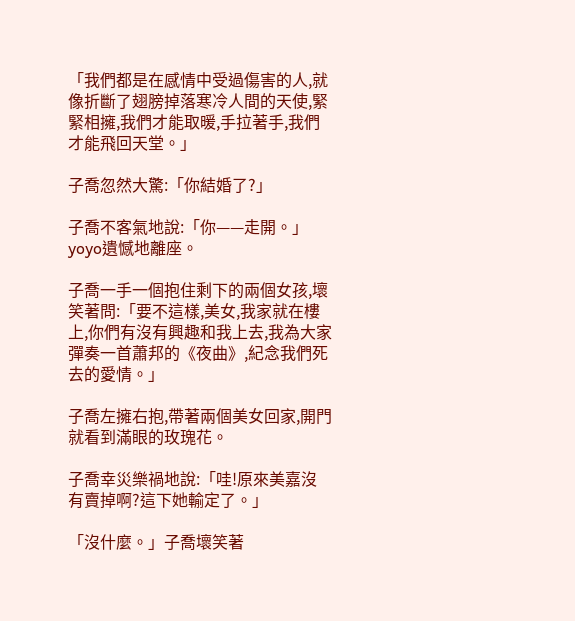「我們都是在感情中受過傷害的人,就像折斷了翅膀掉落寒冷人間的天使,緊緊相擁,我們才能取暖,手拉著手,我們才能飛回天堂。」

子喬忽然大驚:「你結婚了?」

子喬不客氣地說:「你——走開。」yoyo遺憾地離座。

子喬一手一個抱住剩下的兩個女孩,壞笑著問:「要不這樣,美女,我家就在樓上,你們有沒有興趣和我上去,我為大家彈奏一首蕭邦的《夜曲》,紀念我們死去的愛情。」

子喬左擁右抱,帶著兩個美女回家,開門就看到滿眼的玫瑰花。

子喬幸災樂禍地說:「哇!原來美嘉沒有賣掉啊?這下她輸定了。」

「沒什麼。」子喬壞笑著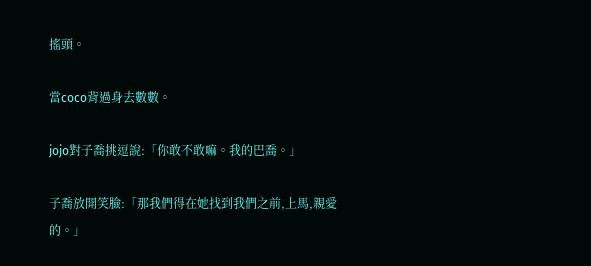搖頭。

當coco背過身去數數。

jojo對子喬挑逗說:「你敢不敢嘛。我的巴喬。」

子喬放開笑臉:「那我們得在她找到我們之前,上馬,親愛的。」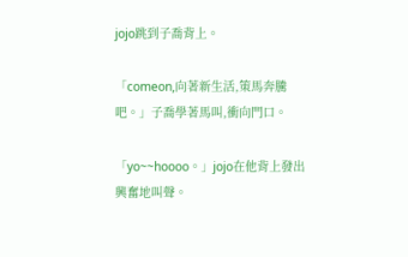jojo跳到子喬背上。

「comeon,向著新生活,策馬奔騰吧。」子喬學著馬叫,衝向門口。

「yo~~hoooo。」jojo在他背上發出興奮地叫聲。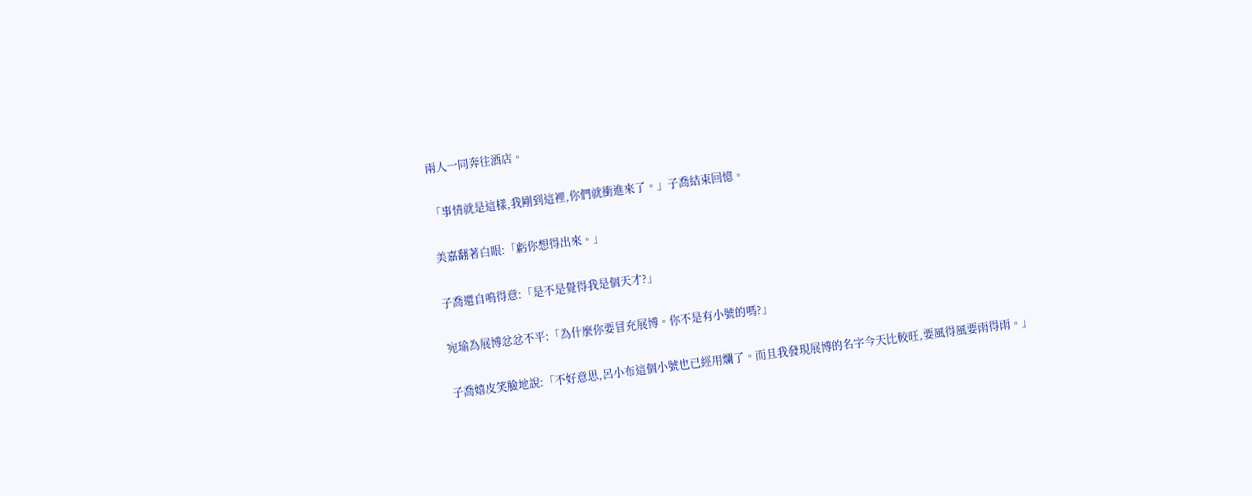兩人一同奔往酒店。

「事情就是這樣,我剛到這裡,你們就衝進來了。」子喬結束回憶。

美嘉翻著白眼:「虧你想得出來。」

子喬還自鳴得意:「是不是覺得我是個天才?」

宛瑜為展博忿忿不平:「為什麼你要冒充展博。你不是有小號的嗎?」

子喬嬉皮笑臉地說:「不好意思,呂小布這個小號也已經用爛了。而且我發現展博的名字今天比較旺,要風得風要雨得雨。」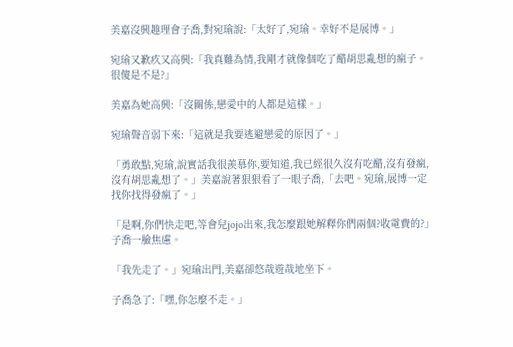美嘉沒興趣理會子喬,對宛瑜說:「太好了,宛瑜。幸好不是展博。」

宛瑜又歉疚又高興:「我真難為情,我剛才就像個吃了醋胡思亂想的瘋子。很傻是不是?」

美嘉為她高興:「沒關係,戀愛中的人都是這樣。」

宛瑜聲音弱下來:「這就是我要逃避戀愛的原因了。」

「勇敢點,宛瑜,說實話我很羨慕你,要知道,我已經很久沒有吃醋,沒有發瘋,沒有胡思亂想了。」美嘉說著狠狠看了一眼子喬,「去吧。宛瑜,展博一定找你找得發瘋了。」

「是啊,你們快走吧,等會兒jojo出來,我怎麼跟她解釋你們兩個?收電費的?」子喬一臉焦慮。

「我先走了。」宛瑜出門,美嘉卻悠哉遊哉地坐下。

子喬急了:「嘿,你怎麼不走。」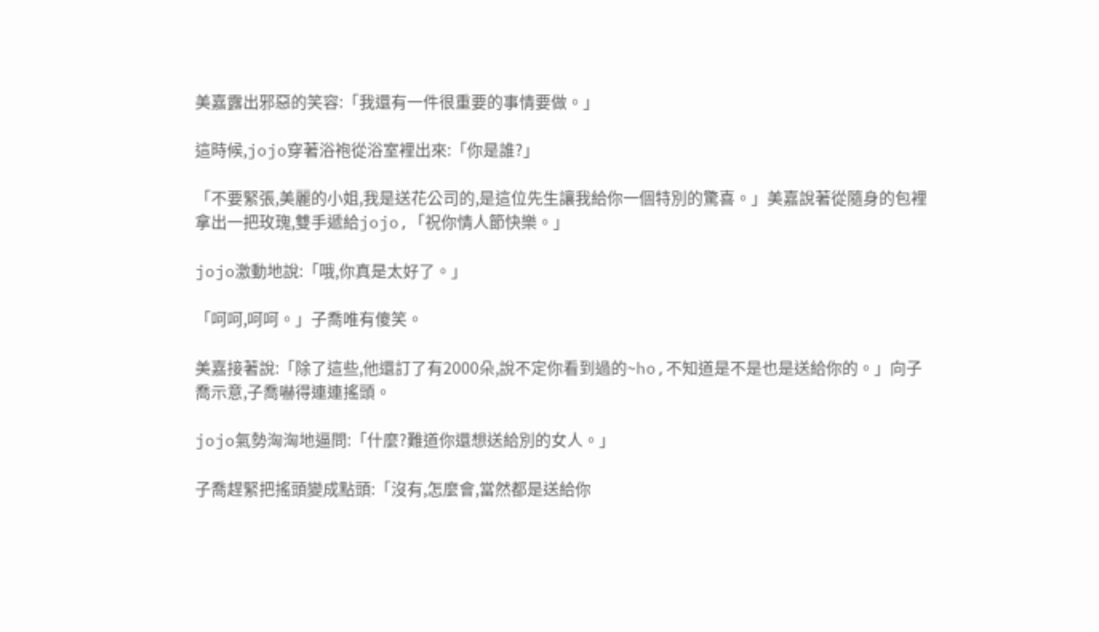美嘉露出邪惡的笑容:「我還有一件很重要的事情要做。」

這時候,jojo穿著浴袍從浴室裡出來:「你是誰?」

「不要緊張,美麗的小姐,我是送花公司的,是這位先生讓我給你一個特別的驚喜。」美嘉說著從隨身的包裡拿出一把玫瑰,雙手遞給jojo,「祝你情人節快樂。」

jojo激動地說:「哦,你真是太好了。」

「呵呵,呵呵。」子喬唯有傻笑。

美嘉接著說:「除了這些,他還訂了有2000朵,說不定你看到過的~ho,不知道是不是也是送給你的。」向子喬示意,子喬嚇得連連搖頭。

jojo氣勢洶洶地逼問:「什麼?難道你還想送給別的女人。」

子喬趕緊把搖頭變成點頭:「沒有,怎麼會,當然都是送給你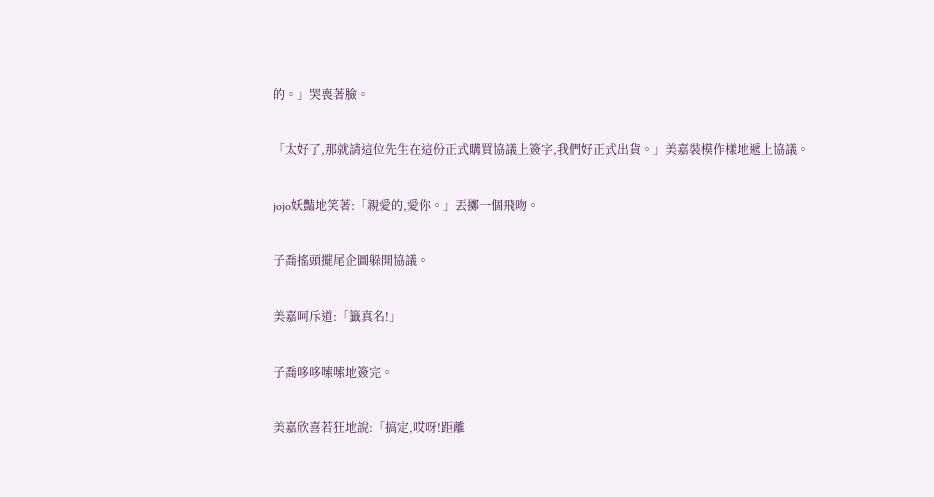的。」哭喪著臉。

「太好了,那就請這位先生在這份正式購買協議上簽字,我們好正式出貨。」美嘉裝模作樣地遞上協議。

jojo妖豔地笑著:「親愛的,愛你。」丟擲一個飛吻。

子喬搖頭擺尾企圖躲開協議。

美嘉呵斥道:「籤真名!」

子喬哆哆嗦嗦地簽完。

美嘉欣喜若狂地說:「搞定,哎呀!距離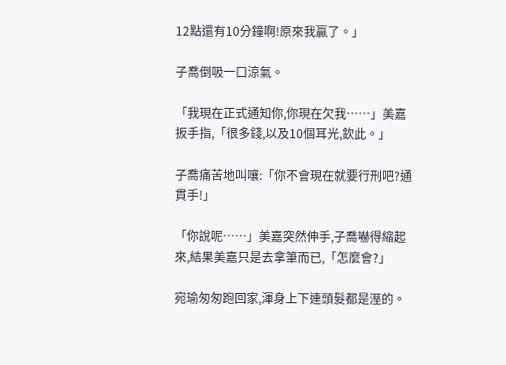12點還有10分鐘啊!原來我贏了。」

子喬倒吸一口涼氣。

「我現在正式通知你,你現在欠我……」美嘉扳手指,「很多錢,以及10個耳光,欽此。」

子喬痛苦地叫嚷:「你不會現在就要行刑吧?通貫手!」

「你說呢……」美嘉突然伸手,子喬嚇得縮起來,結果美嘉只是去拿筆而已,「怎麼會?」

宛瑜匆匆跑回家,渾身上下連頭髮都是溼的。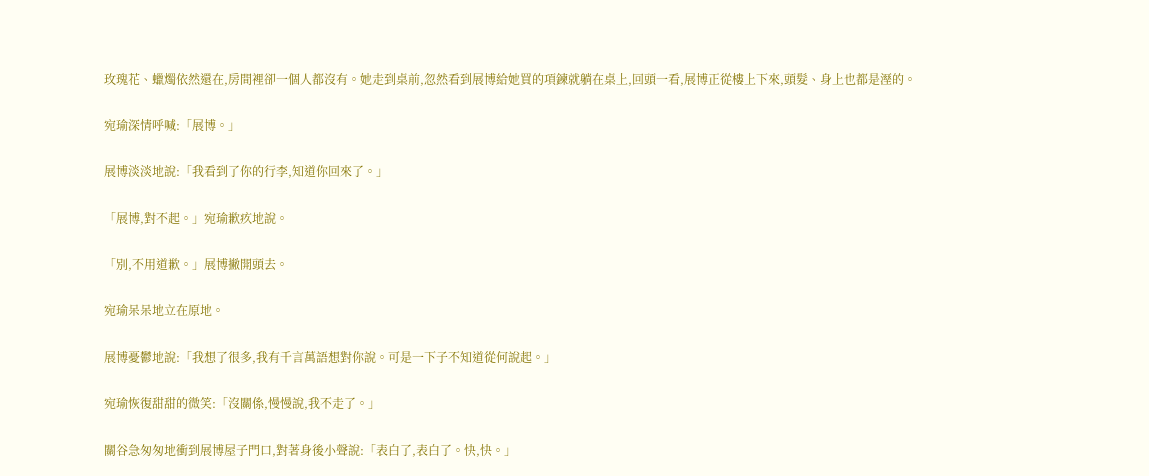玫瑰花、蠟燭依然還在,房間裡卻一個人都沒有。她走到桌前,忽然看到展博給她買的項鍊就躺在桌上,回頭一看,展博正從樓上下來,頭髮、身上也都是溼的。

宛瑜深情呼喊:「展博。」

展博淡淡地說:「我看到了你的行李,知道你回來了。」

「展博,對不起。」宛瑜歉疚地說。

「別,不用道歉。」展博撇開頭去。

宛瑜呆呆地立在原地。

展博憂鬱地說:「我想了很多,我有千言萬語想對你說。可是一下子不知道從何說起。」

宛瑜恢復甜甜的微笑:「沒關係,慢慢說,我不走了。」

關谷急匆匆地衝到展博屋子門口,對著身後小聲說:「表白了,表白了。快,快。」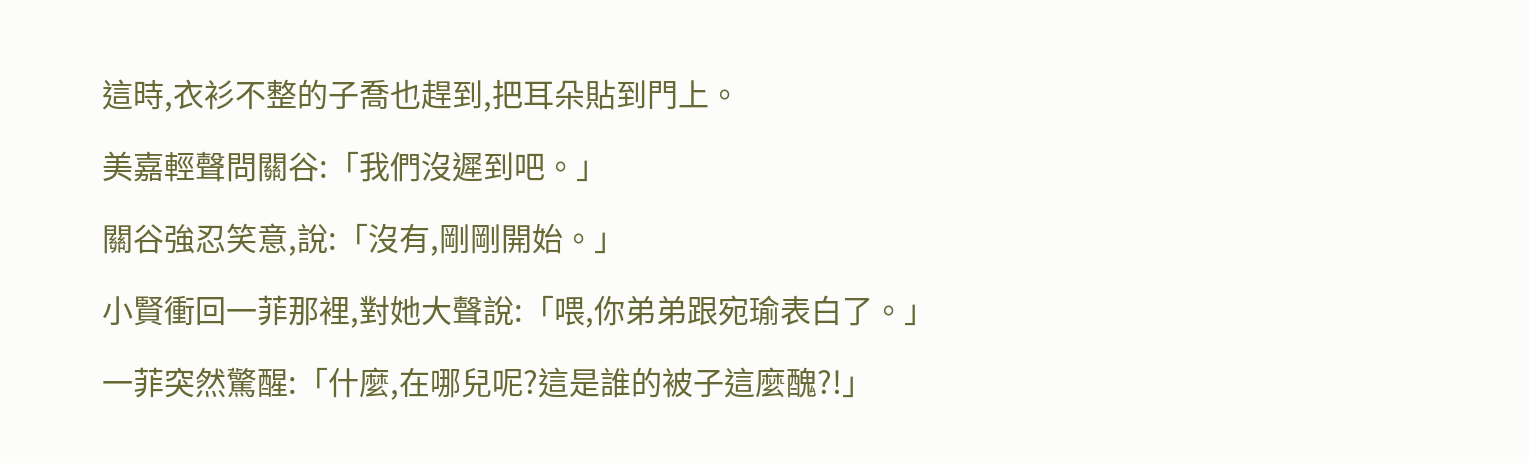這時,衣衫不整的子喬也趕到,把耳朵貼到門上。

美嘉輕聲問關谷:「我們沒遲到吧。」

關谷強忍笑意,說:「沒有,剛剛開始。」

小賢衝回一菲那裡,對她大聲說:「喂,你弟弟跟宛瑜表白了。」

一菲突然驚醒:「什麼,在哪兒呢?這是誰的被子這麼醜?!」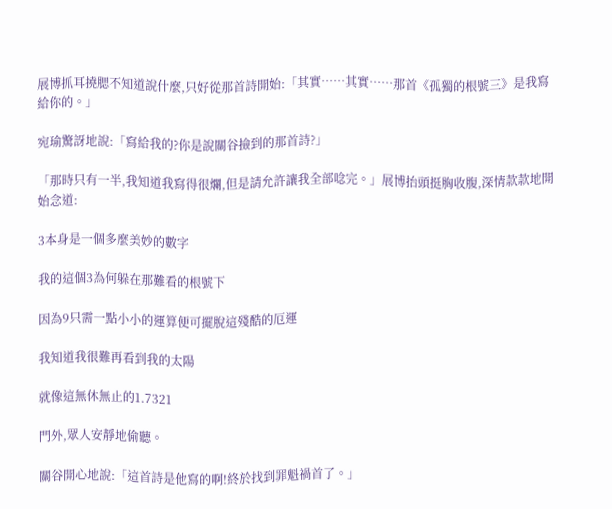展博抓耳撓腮不知道說什麼,只好從那首詩開始:「其實……其實……那首《孤獨的根號三》是我寫給你的。」

宛瑜驚訝地說:「寫給我的?你是說關谷撿到的那首詩?」

「那時只有一半,我知道我寫得很爛,但是請允許讓我全部唸完。」展博抬頭挺胸收腹,深情款款地開始念道:

3本身是一個多麼美妙的數字

我的這個3為何躲在那難看的根號下

因為9只需一點小小的運算便可擺脫這殘酷的厄運

我知道我很難再看到我的太陽

就像這無休無止的1.7321

門外,眾人安靜地偷聽。

關谷開心地說:「這首詩是他寫的啊!終於找到罪魁禍首了。」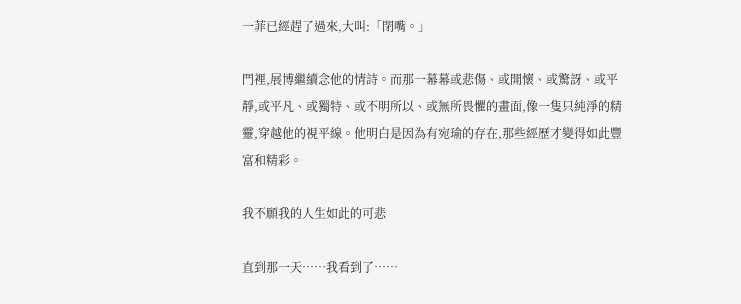一菲已經趕了過來,大叫:「閉嘴。」

門裡,展博繼續念他的情詩。而那一幕幕或悲傷、或開懷、或驚訝、或平靜,或平凡、或獨特、或不明所以、或無所畏懼的畫面,像一隻只純淨的精靈,穿越他的視平線。他明白是因為有宛瑜的存在,那些經歷才變得如此豐富和精彩。

我不願我的人生如此的可悲

直到那一天……我看到了……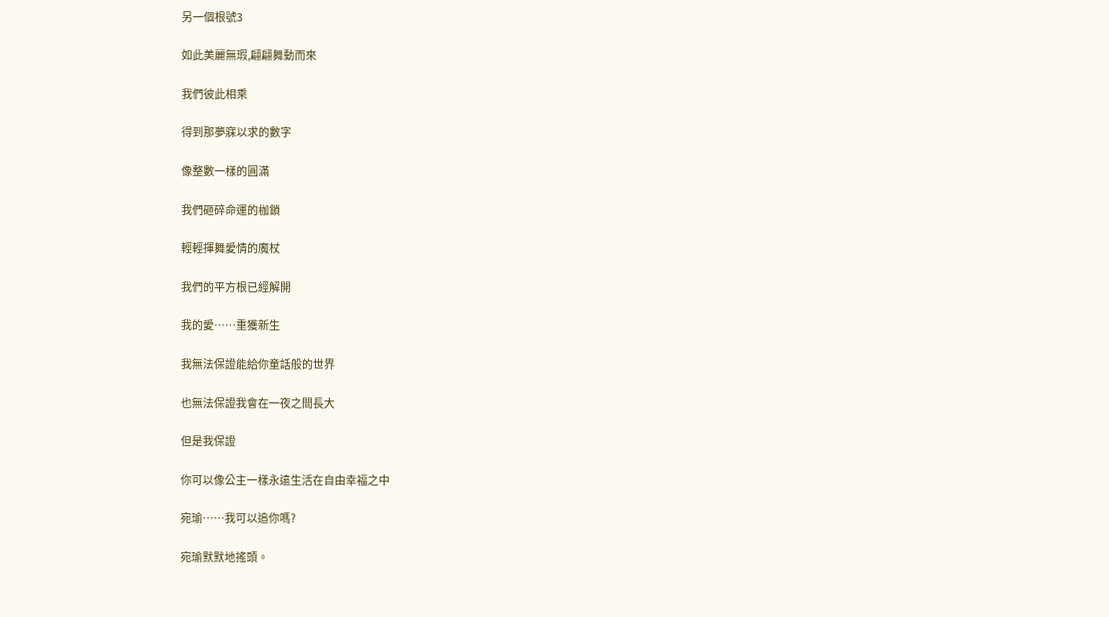另一個根號3

如此美麗無瑕,翩翩舞動而來

我們彼此相乘

得到那夢寐以求的數字

像整數一樣的圓滿

我們砸碎命運的枷鎖

輕輕揮舞愛情的魔杖

我們的平方根已經解開

我的愛……重獲新生

我無法保證能給你童話般的世界

也無法保證我會在一夜之間長大

但是我保證

你可以像公主一樣永遠生活在自由幸福之中

宛瑜……我可以追你嗎?

宛瑜默默地搖頭。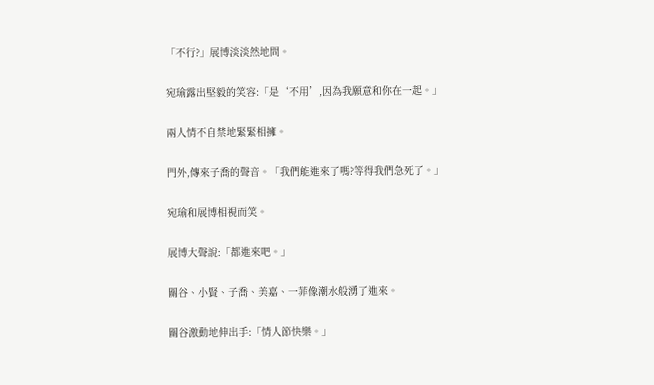「不行?」展博淡淡然地問。

宛瑜露出堅毅的笑容:「是‘不用’,因為我願意和你在一起。」

兩人情不自禁地緊緊相擁。

門外,傳來子喬的聲音。「我們能進來了嗎?等得我們急死了。」

宛瑜和展博相視而笑。

展博大聲說:「都進來吧。」

關谷、小賢、子喬、美嘉、一菲像潮水般湧了進來。

關谷激動地伸出手:「情人節快樂。」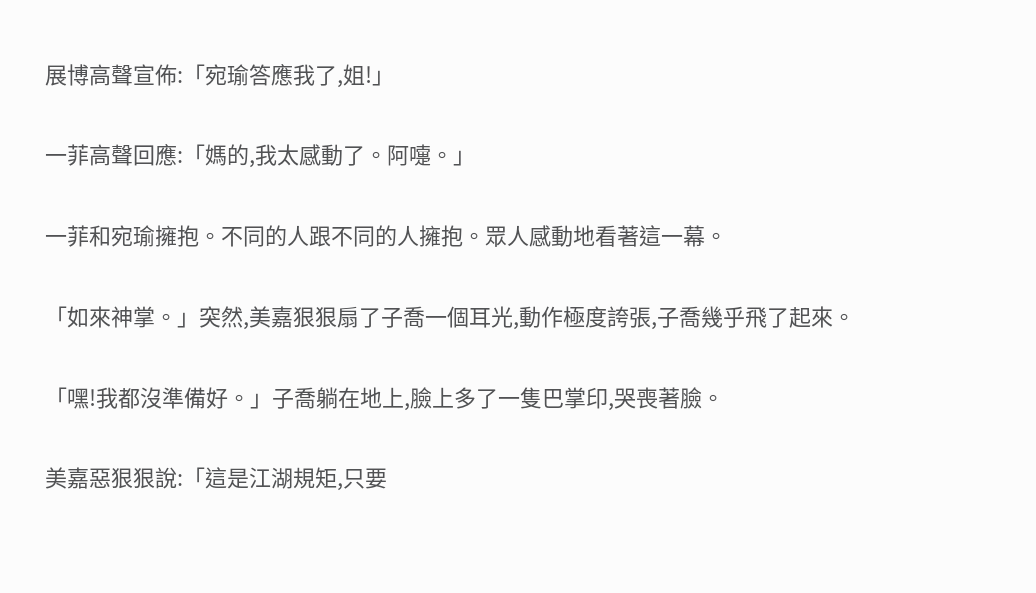展博高聲宣佈:「宛瑜答應我了,姐!」

一菲高聲回應:「媽的,我太感動了。阿嚏。」

一菲和宛瑜擁抱。不同的人跟不同的人擁抱。眾人感動地看著這一幕。

「如來神掌。」突然,美嘉狠狠扇了子喬一個耳光,動作極度誇張,子喬幾乎飛了起來。

「嘿!我都沒準備好。」子喬躺在地上,臉上多了一隻巴掌印,哭喪著臉。

美嘉惡狠狠說:「這是江湖規矩,只要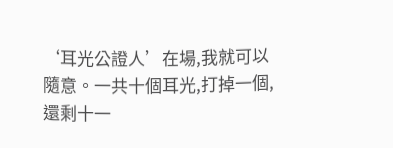‘耳光公證人’在場,我就可以隨意。一共十個耳光,打掉一個,還剩十一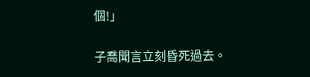個!」

子喬聞言立刻昏死過去。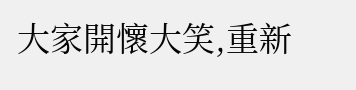大家開懷大笑,重新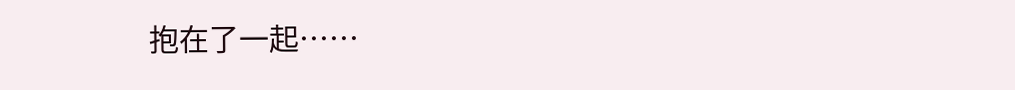抱在了一起……